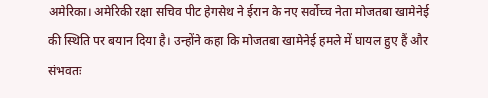अमेरिका। अमेरिकी रक्षा सचिव पीट हेगसेथ ने ईरान के नए सर्वोच्च नेता मोजतबा खामेनेई की स्थिति पर बयान दिया है। उन्होंने कहा कि मोजतबा खामेनेई हमले में घायल हुए हैं और संभवतः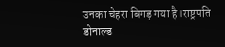उनका चेहरा बिगड़ गया है।राष्ट्रपति डोनाल्ड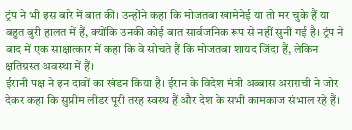ट्रंप ने भी इस बारे में बात की। उन्होंने कहा कि मोजतबा खामेनेई या तो मर चुके हैं या बहुत बुरी हालत में हैं, क्योंकि उनकी कोई बात सार्वजनिक रूप से नहीं सुनी गई है। ट्रंप ने बाद में एक साक्षात्कार में कहा कि वे सोचते हैं कि मोजतबा शायद जिंदा हैं, लेकिन क्षतिग्रस्त अवस्था में हैं।
ईरानी पक्ष ने इन दावों का खंडन किया है। ईरान के विदेश मंत्री अब्बास अराग़ची ने जोर देकर कहा कि सुप्रीम लीडर पूरी तरह स्वस्थ हैं और देश के सभी कामकाज संभाल रहे हैं।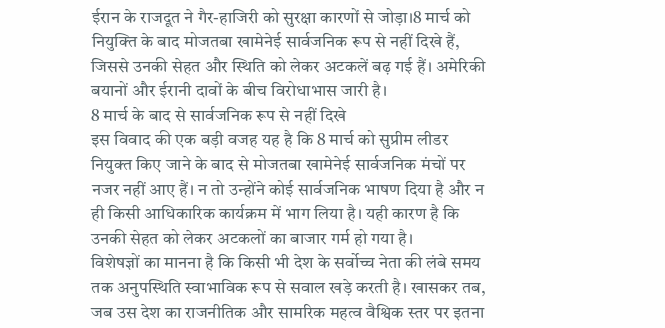ईरान के राजदूत ने गैर-हाजिरी को सुरक्षा कारणों से जोड़ा।8 मार्च को नियुक्ति के बाद मोजतबा खामेनेई सार्वजनिक रूप से नहीं दिखे हैं, जिससे उनकी सेहत और स्थिति को लेकर अटकलें बढ़ गई हैं। अमेरिकी बयानों और ईरानी दावों के बीच विरोधाभास जारी है।
8 मार्च के बाद से सार्वजनिक रूप से नहीं दिखे
इस विवाद की एक बड़ी वजह यह है कि 8 मार्च को सुप्रीम लीडर नियुक्त किए जाने के बाद से मोजतबा खामेनेई सार्वजनिक मंचों पर नजर नहीं आए हैं। न तो उन्होंने कोई सार्वजनिक भाषण दिया है और न ही किसी आधिकारिक कार्यक्रम में भाग लिया है। यही कारण है कि उनकी सेहत को लेकर अटकलों का बाजार गर्म हो गया है।
विशेषज्ञों का मानना है कि किसी भी देश के सर्वोच्च नेता की लंबे समय तक अनुपस्थिति स्वाभाविक रूप से सवाल खड़े करती है। खासकर तब, जब उस देश का राजनीतिक और सामरिक महत्व वैश्विक स्तर पर इतना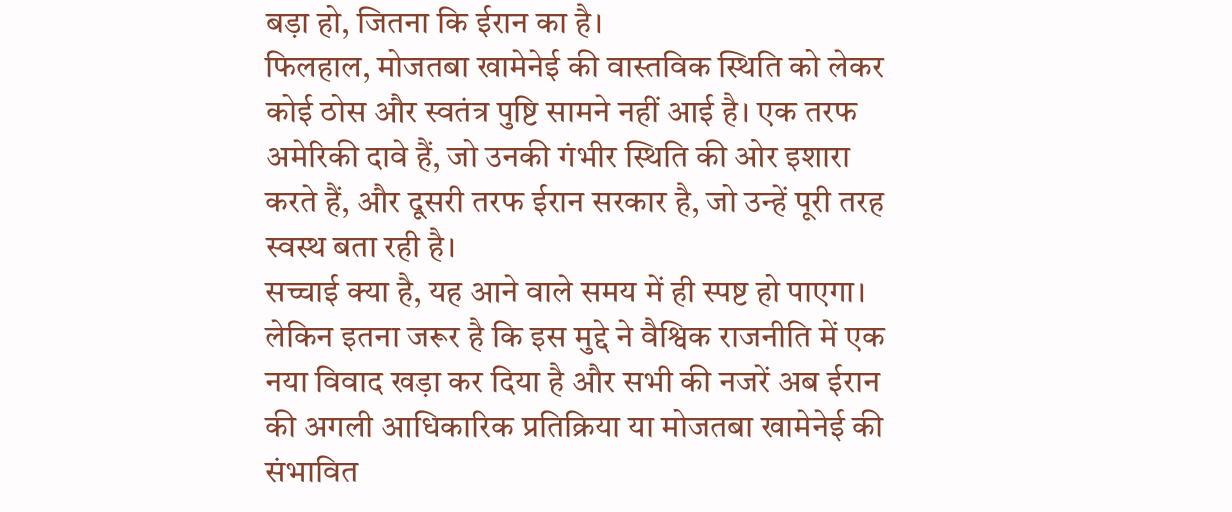बड़ा हो, जितना कि ईरान का है।
फिलहाल, मोजतबा खामेनेई की वास्तविक स्थिति को लेकर कोई ठोस और स्वतंत्र पुष्टि सामने नहीं आई है। एक तरफ अमेरिकी दावे हैं, जो उनकी गंभीर स्थिति की ओर इशारा करते हैं, और दूसरी तरफ ईरान सरकार है, जो उन्हें पूरी तरह स्वस्थ बता रही है।
सच्चाई क्या है, यह आने वाले समय में ही स्पष्ट हो पाएगा। लेकिन इतना जरूर है कि इस मुद्दे ने वैश्विक राजनीति में एक नया विवाद खड़ा कर दिया है और सभी की नजरें अब ईरान की अगली आधिकारिक प्रतिक्रिया या मोजतबा खामेनेई की संभावित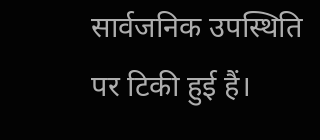सार्वजनिक उपस्थिति पर टिकी हुई हैं।